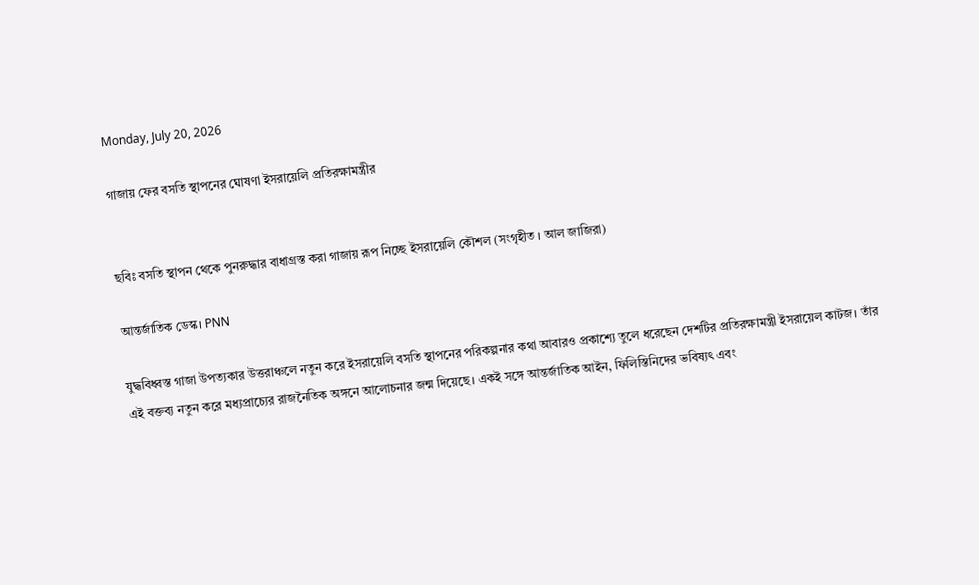Monday, July 20, 2026

গাজায় ফের বসতি স্থাপনের ঘোষণা ইসরায়েলি প্রতিরক্ষামন্ত্রীর


ছবিঃ বসতি স্থাপন থেকে পুনরুদ্ধার বাধাগ্রস্ত করা গাজায় রূপ নিচ্ছে ইসরায়েলি কৌশল (সংগৃহীত । আল জাজিরা)

আন্তর্জাতিক ডেস্ক। PNN

যুদ্ধবিধ্বস্ত গাজা উপত্যকার উত্তরাঞ্চলে নতুন করে ইসরায়েলি বসতি স্থাপনের পরিকল্পনার কথা আবারও প্রকাশ্যে তুলে ধরেছেন দেশটির প্রতিরক্ষামন্ত্রী ইসরায়েল কাটজ। তাঁর এই বক্তব্য নতুন করে মধ্যপ্রাচ্যের রাজনৈতিক অঙ্গনে আলোচনার জন্ম দিয়েছে। একই সঙ্গে আন্তর্জাতিক আইন, ফিলিস্তিনিদের ভবিষ্যৎ এবং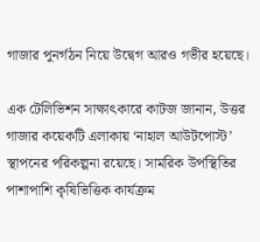গাজার পুনর্গঠন নিয়ে উদ্বেগ আরও গভীর হয়েছে।

এক টেলিভিশন সাক্ষাৎকারে কাটজ জানান, উত্তর গাজার কয়েকটি এলাকায় ‘নাহাল আউটপোস্ট’ স্থাপনের পরিকল্পনা রয়েছে। সামরিক উপস্থিতির পাশাপাশি কৃষিভিত্তিক কার্যক্রম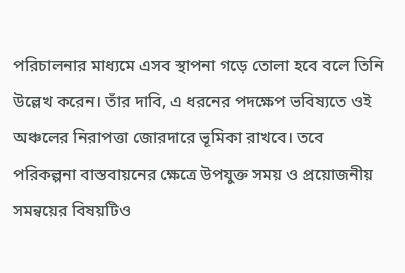পরিচালনার মাধ্যমে এসব স্থাপনা গড়ে তোলা হবে বলে তিনি উল্লেখ করেন। তাঁর দাবি, এ ধরনের পদক্ষেপ ভবিষ্যতে ওই অঞ্চলের নিরাপত্তা জোরদারে ভূমিকা রাখবে। তবে পরিকল্পনা বাস্তবায়নের ক্ষেত্রে উপযুক্ত সময় ও প্রয়োজনীয় সমন্বয়ের বিষয়টিও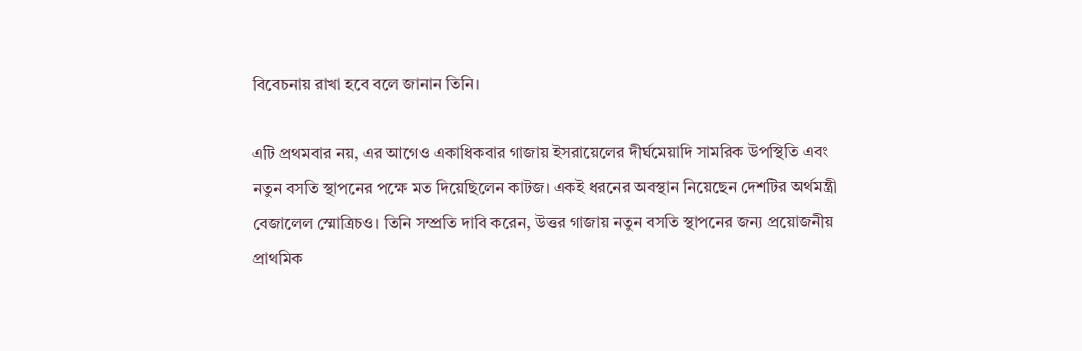বিবেচনায় রাখা হবে বলে জানান তিনি।

এটি প্রথমবার নয়, এর আগেও একাধিকবার গাজায় ইসরায়েলের দীর্ঘমেয়াদি সামরিক উপস্থিতি এবং নতুন বসতি স্থাপনের পক্ষে মত দিয়েছিলেন কাটজ। একই ধরনের অবস্থান নিয়েছেন দেশটির অর্থমন্ত্রী বেজালেল স্মোত্রিচও। তিনি সম্প্রতি দাবি করেন, উত্তর গাজায় নতুন বসতি স্থাপনের জন্য প্রয়োজনীয় প্রাথমিক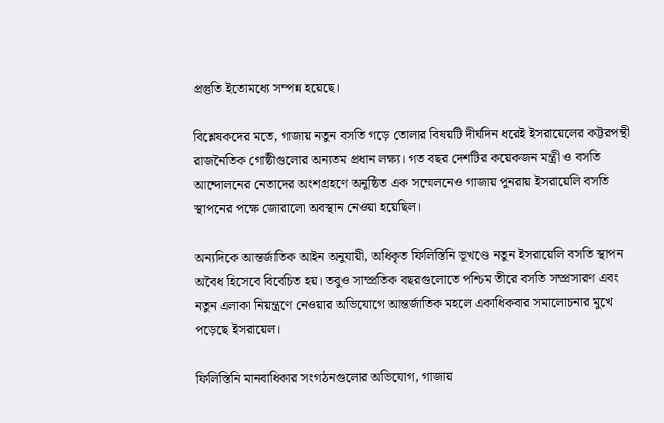প্রস্তুতি ইতোমধ্যে সম্পন্ন হয়েছে।

বিশ্লেষকদের মতে, গাজায় নতুন বসতি গড়ে তোলার বিষয়টি দীর্ঘদিন ধরেই ইসরায়েলের কট্টরপন্থী রাজনৈতিক গোষ্ঠীগুলোর অন্যতম প্রধান লক্ষ্য। গত বছর দেশটির কয়েকজন মন্ত্রী ও বসতি আন্দোলনের নেতাদের অংশগ্রহণে অনুষ্ঠিত এক সম্মেলনেও গাজায় পুনরায় ইসরায়েলি বসতি স্থাপনের পক্ষে জোরালো অবস্থান নেওয়া হয়েছিল।

অন্যদিকে আন্তর্জাতিক আইন অনুযায়ী, অধিকৃত ফিলিস্তিনি ভূখণ্ডে নতুন ইসরায়েলি বসতি স্থাপন অবৈধ হিসেবে বিবেচিত হয়। তবুও সাম্প্রতিক বছরগুলোতে পশ্চিম তীরে বসতি সম্প্রসারণ এবং নতুন এলাকা নিয়ন্ত্রণে নেওয়ার অভিযোগে আন্তর্জাতিক মহলে একাধিকবার সমালোচনার মুখে পড়েছে ইসরায়েল।

ফিলিস্তিনি মানবাধিকার সংগঠনগুলোর অভিযোগ, গাজায়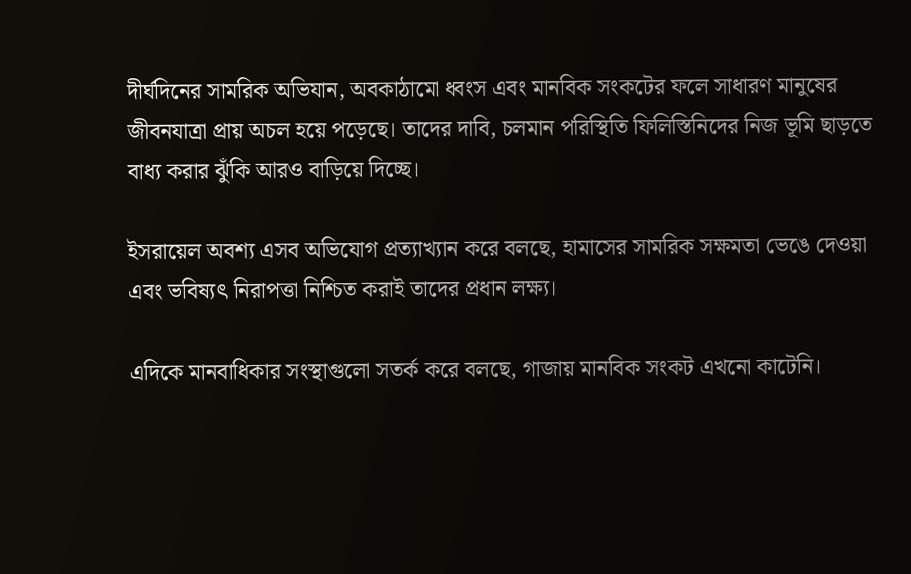দীর্ঘদিনের সামরিক অভিযান, অবকাঠামো ধ্বংস এবং মানবিক সংকটের ফলে সাধারণ মানুষের জীবনযাত্রা প্রায় অচল হয়ে পড়েছে। তাদের দাবি, চলমান পরিস্থিতি ফিলিস্তিনিদের নিজ ভূমি ছাড়তে বাধ্য করার ঝুঁকি আরও বাড়িয়ে দিচ্ছে।

ইসরায়েল অবশ্য এসব অভিযোগ প্রত্যাখ্যান করে বলছে, হামাসের সামরিক সক্ষমতা ভেঙে দেওয়া এবং ভবিষ্যৎ নিরাপত্তা নিশ্চিত করাই তাদের প্রধান লক্ষ্য।

এদিকে মানবাধিকার সংস্থাগুলো সতর্ক করে বলছে, গাজায় মানবিক সংকট এখনো কাটেনি।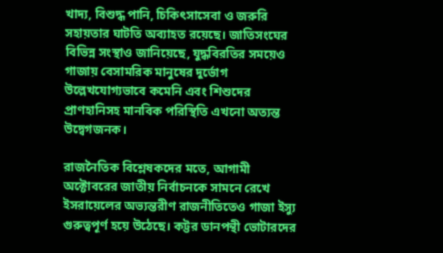খাদ্য, বিশুদ্ধ পানি, চিকিৎসাসেবা ও জরুরি সহায়তার ঘাটতি অব্যাহত রয়েছে। জাতিসংঘের বিভিন্ন সংস্থাও জানিয়েছে, যুদ্ধবিরতির সময়েও গাজায় বেসামরিক মানুষের দুর্ভোগ উল্লেখযোগ্যভাবে কমেনি এবং শিশুদের প্রাণহানিসহ মানবিক পরিস্থিতি এখনো অত্যন্ত উদ্বেগজনক।

রাজনৈতিক বিশ্লেষকদের মতে, আগামী অক্টোবরের জাতীয় নির্বাচনকে সামনে রেখে ইসরায়েলের অভ্যন্তরীণ রাজনীতিতেও গাজা ইস্যু গুরুত্বপূর্ণ হয়ে উঠেছে। কট্টর ডানপন্থী ভোটারদের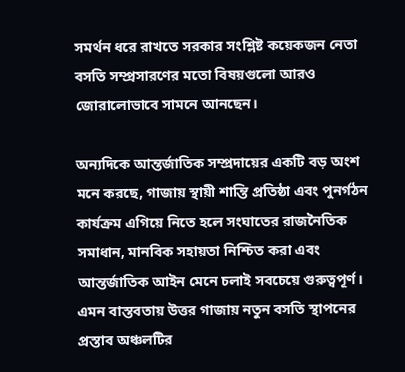সমর্থন ধরে রাখতে সরকার সংশ্লিষ্ট কয়েকজন নেতা বসতি সম্প্রসারণের মতো বিষয়গুলো আরও জোরালোভাবে সামনে আনছেন।

অন্যদিকে আন্তর্জাতিক সম্প্রদায়ের একটি বড় অংশ মনে করছে, গাজায় স্থায়ী শান্তি প্রতিষ্ঠা এবং পুনর্গঠন কার্যক্রম এগিয়ে নিতে হলে সংঘাতের রাজনৈতিক সমাধান, মানবিক সহায়তা নিশ্চিত করা এবং আন্তর্জাতিক আইন মেনে চলাই সবচেয়ে গুরুত্বপূর্ণ। এমন বাস্তবতায় উত্তর গাজায় নতুন বসতি স্থাপনের প্রস্তাব অঞ্চলটির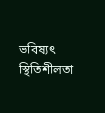ভবিষ্যৎ স্থিতিশীলতা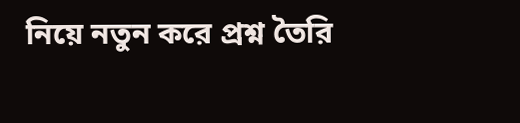নিয়ে নতুন করে প্রশ্ন তৈরি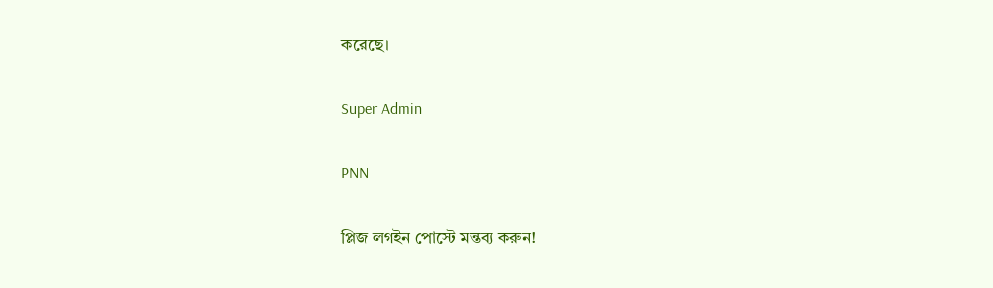করেছে।

Super Admin

PNN

প্লিজ লগইন পোস্টে মন্তব্য করুন!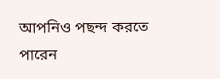আপনিও পছন্দ করতে পারেন